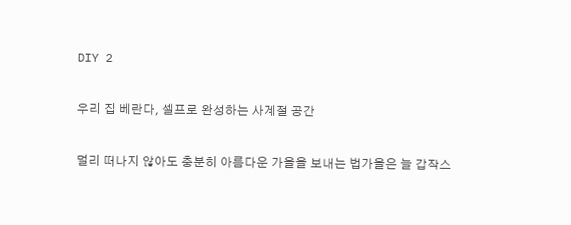DIY 2

우리 집 베란다, 셀프로 완성하는 사계절 공간

멀리 떠나지 않아도 충분히 아름다운 가을을 보내는 법가을은 늘 갑작스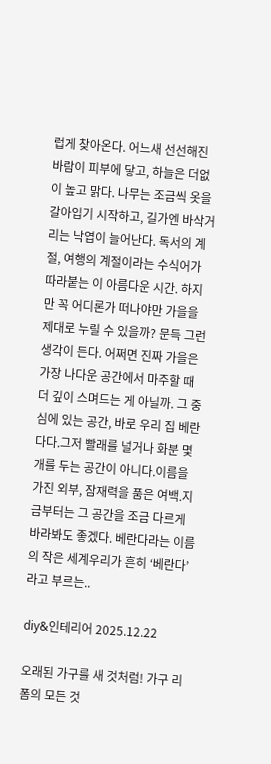럽게 찾아온다. 어느새 선선해진 바람이 피부에 닿고, 하늘은 더없이 높고 맑다. 나무는 조금씩 옷을 갈아입기 시작하고, 길가엔 바삭거리는 낙엽이 늘어난다. 독서의 계절, 여행의 계절이라는 수식어가 따라붙는 이 아름다운 시간. 하지만 꼭 어디론가 떠나야만 가을을 제대로 누릴 수 있을까? 문득 그런 생각이 든다. 어쩌면 진짜 가을은 가장 나다운 공간에서 마주할 때 더 깊이 스며드는 게 아닐까. 그 중심에 있는 공간, 바로 우리 집 베란다다.그저 빨래를 널거나 화분 몇 개를 두는 공간이 아니다.이름을 가진 외부, 잠재력을 품은 여백.지금부터는 그 공간을 조금 다르게 바라봐도 좋겠다. 베란다라는 이름의 작은 세계우리가 흔히 ‘베란다’라고 부르는..

diy&인테리어 2025.12.22

오래된 가구를 새 것처럼! 가구 리폼의 모든 것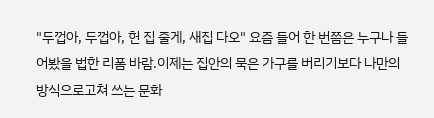"두껍아, 두껍아, 헌 집 줄게, 새집 다오" 요즘 들어 한 번쯤은 누구나 들어봤을 법한 리폼 바람.이제는 집안의 묵은 가구를 버리기보다 나만의 방식으로고쳐 쓰는 문화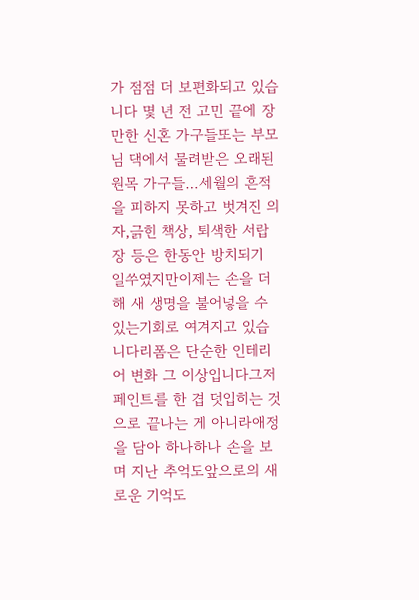가 점점 더 보편화되고 있습니다 몇 년 전 고민 끝에 장만한 신혼 가구들또는 부모님 댁에서 물려받은 오래된 원목 가구들…세월의 흔적을 피하지 못하고 벗겨진 의자,긁힌 책상, 퇴색한 서랍장 등은 한동안 방치되기 일쑤였지만이제는 손을 더해 새 생명을 불어넣을 수 있는기회로 여겨지고 있습니다리폼은 단순한 인테리어 변화 그 이상입니다그저 페인트를 한 겹 덧입히는 것으로 끝나는 게 아니라애정을 담아 하나하나 손을 보며 지난 추억도앞으로의 새로운 기억도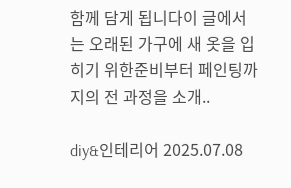함께 담게 됩니다이 글에서는 오래된 가구에 새 옷을 입히기 위한준비부터 페인팅까지의 전 과정을 소개..

diy&인테리어 2025.07.08